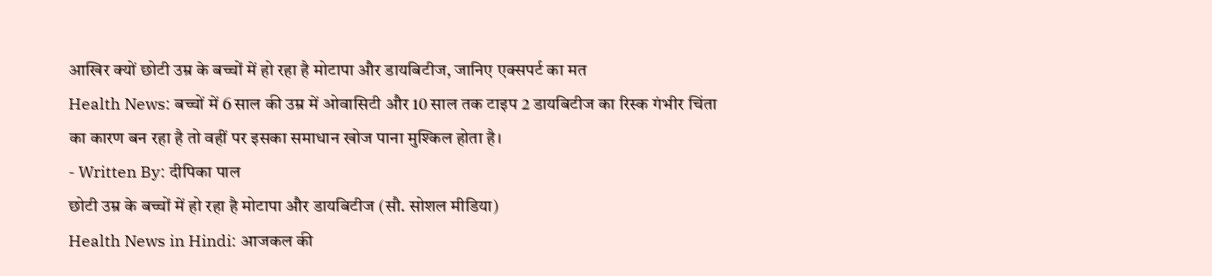आखिर क्यों छोटी उम्र के बच्चों में हो रहा है मोटापा और डायबिटीज, जानिए एक्सपर्ट का मत
Health News: बच्चों में 6 साल की उम्र में ओवासिटी और 10 साल तक टाइप 2 डायबिटीज का रिस्क गंभीर चिंता का कारण बन रहा है तो वहीं पर इसका समाधान खोज पाना मुश्किल होता है।
- Written By: दीपिका पाल
छोटी उम्र के बच्चों में हो रहा है मोटापा और डायबिटीज (सौ. सोशल मीडिया)
Health News in Hindi: आजकल की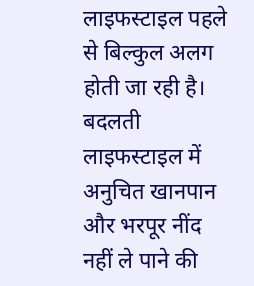लाइफस्टाइल पहले से बिल्कुल अलग होती जा रही है। बदलती लाइफस्टाइल में अनुचित खानपान और भरपूर नींद नहीं ले पाने की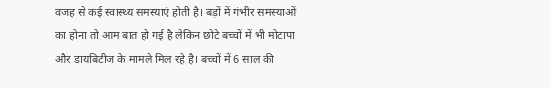वजह से कई स्वास्थ्य समस्याएं होती है। बड़ों में गंभीर समस्याओं का होना तो आम बात हो गई है लेकिन छोटे बच्चों में भी मोटापा और डायबिटीज के मामले मिल रहे है। बच्चों में 6 साल की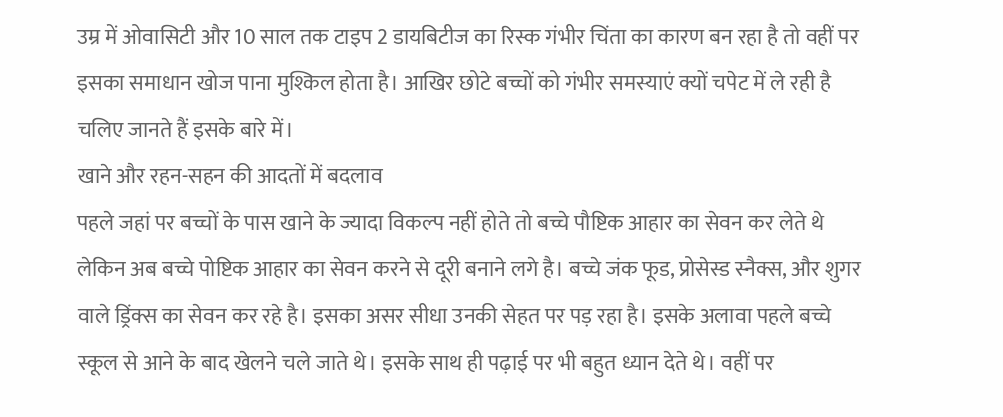उम्र में ओवासिटी और 10 साल तक टाइप 2 डायबिटीज का रिस्क गंभीर चिंता का कारण बन रहा है तो वहीं पर इसका समाधान खोज पाना मुश्किल होता है। आखिर छोटे बच्चों को गंभीर समस्याएं क्यों चपेट में ले रही है चलिए जानते हैं इसके बारे में।
खाने और रहन-सहन की आदतों में बदलाव
पहले जहां पर बच्चों के पास खाने के ज्यादा विकल्प नहीं होते तो बच्चे पौष्टिक आहार का सेवन कर लेते थे लेकिन अब बच्चे पोष्टिक आहार का सेवन करने से दूरी बनाने लगे है। बच्चे जंक फूड, प्रोसेस्ड स्नैक्स, और शुगर वाले ड्रिंक्स का सेवन कर रहे है। इसका असर सीधा उनकी सेहत पर पड़ रहा है। इसके अलावा पहले बच्चे स्कूल से आने के बाद खेलने चले जाते थे। इसके साथ ही पढ़ाई पर भी बहुत ध्यान देते थे। वहीं पर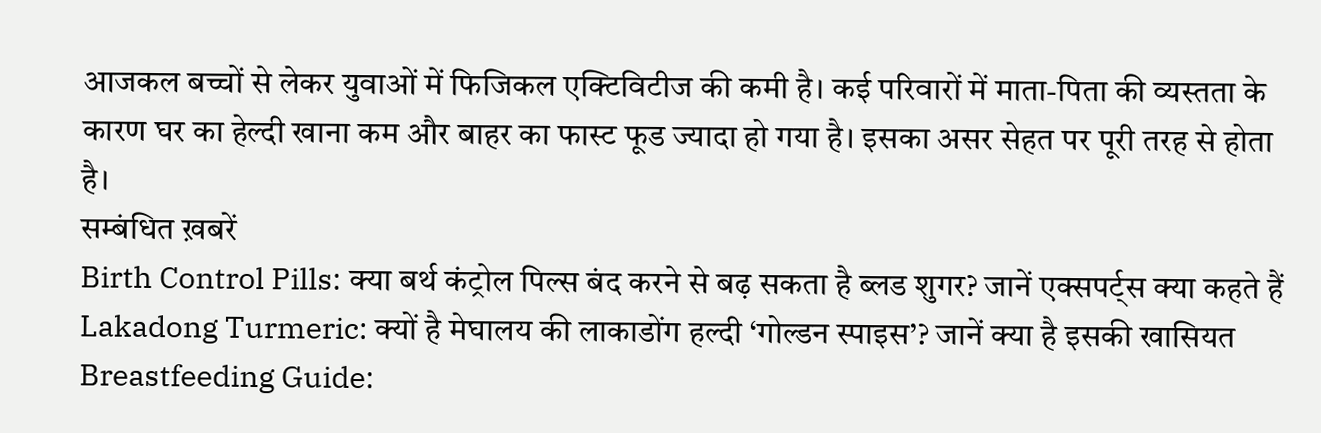आजकल बच्चों से लेकर युवाओं में फिजिकल एक्टिविटीज की कमी है। कई परिवारों में माता-पिता की व्यस्तता के कारण घर का हेल्दी खाना कम और बाहर का फास्ट फूड ज्यादा हो गया है। इसका असर सेहत पर पूरी तरह से होता है।
सम्बंधित ख़बरें
Birth Control Pills: क्या बर्थ कंट्रोल पिल्स बंद करने से बढ़ सकता है ब्लड शुगर? जानें एक्सपर्ट्स क्या कहते हैं
Lakadong Turmeric: क्यों है मेघालय की लाकाडोंग हल्दी ‘गोल्डन स्पाइस’? जानें क्या है इसकी खासियत
Breastfeeding Guide: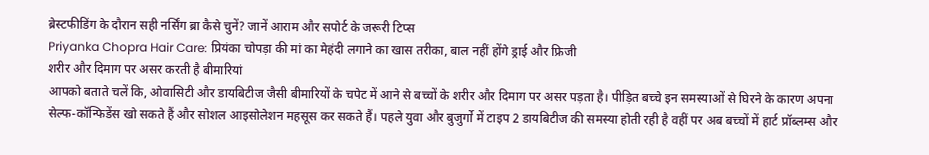ब्रेस्टफीडिंग के दौरान सही नर्सिंग ब्रा कैसे चुनें? जानें आराम और सपोर्ट के जरूरी टिप्स
Priyanka Chopra Hair Care: प्रियंका चोपड़ा की मां का मेहंदी लगाने का खास तरीका, बाल नहीं होंगे ड्राई और फ्रिजी
शरीर और दिमाग पर असर करती है बीमारियां
आपको बताते चलें कि, ओवासिटी और डायबिटीज जैसी बीमारियों के चपेट में आने से बच्चों के शरीर और दिमाग पर असर पड़ता है। पीड़ित बच्चे इन समस्याओं से घिरने के कारण अपना सेल्फ-कॉन्फिडेंस खो सकते हैं और सोशल आइसोलेशन महसूस कर सकते हैं। पहले युवा और बुजुर्गो में टाइप 2 डायबिटीज की समस्या होती रही है वहीं पर अब बच्चों में हार्ट प्रॉब्लम्स और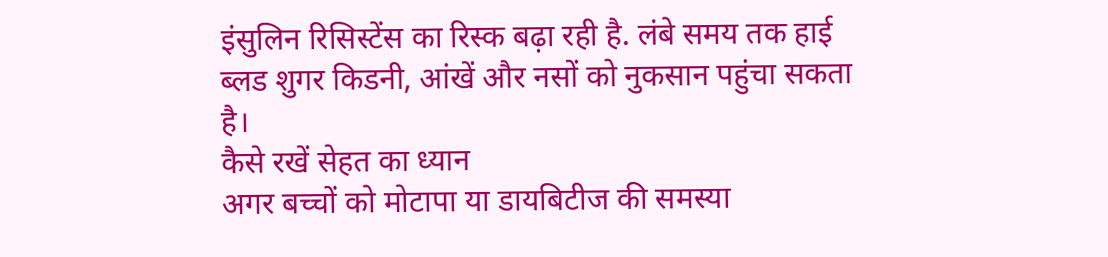इंसुलिन रिसिस्टेंस का रिस्क बढ़ा रही है. लंबे समय तक हाई ब्लड शुगर किडनी, आंखें और नसों को नुकसान पहुंचा सकता है।
कैसे रखें सेहत का ध्यान
अगर बच्चों को मोटापा या डायबिटीज की समस्या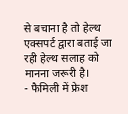से बचाना है तो हेल्थ एक्सपर्ट द्वारा बताई जा रही हेल्थ सलाह को मानना जरूरी है।
- फैमिली में फ्रेश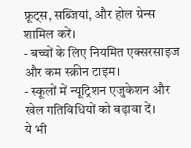फ्रूट्स, सब्जियां, और होल ग्रेन्स शामिल करें।
- बच्चों के लिए नियमित एक्सरसाइज और कम स्क्रीन टाइम।
- स्कूलों में न्यूट्रिशन एजुकेशन और खेल गतिविधियों को बढ़ावा दें।
ये भी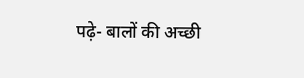पढ़े- बालों की अच्छी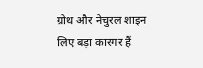ग्रोथ और नेचुरल शाइन लिए बड़ा कारगर हैं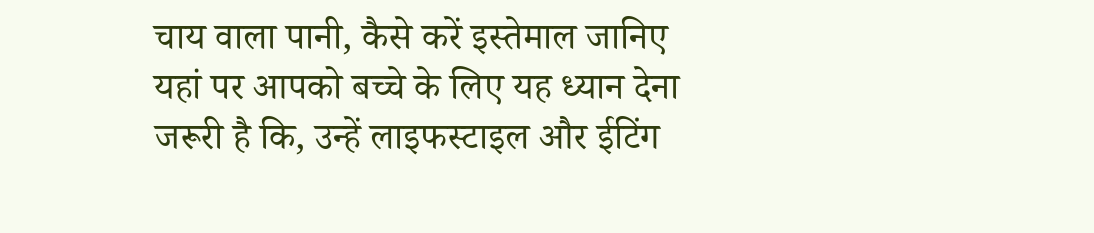चाय वाला पानी, कैसे करें इस्तेमाल जानिए
यहां पर आपको बच्चे के लिए यह ध्यान देना जरूरी है कि, उन्हें लाइफस्टाइल और ईटिंग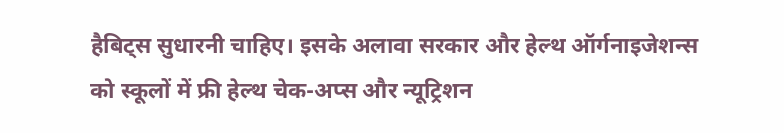हैबिट्स सुधारनी चाहिए। इसके अलावा सरकार और हेल्थ ऑर्गनाइजेशन्स को स्कूलों में फ्री हेल्थ चेक-अप्स और न्यूट्रिशन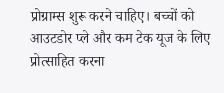प्रोग्राम्स शुरू करने चाहिए। बच्चों को आउटडोर प्ले और कम टेक यूज के लिए प्रोत्साहित करना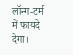लॉन्ग-टर्म में फायदे देगा।